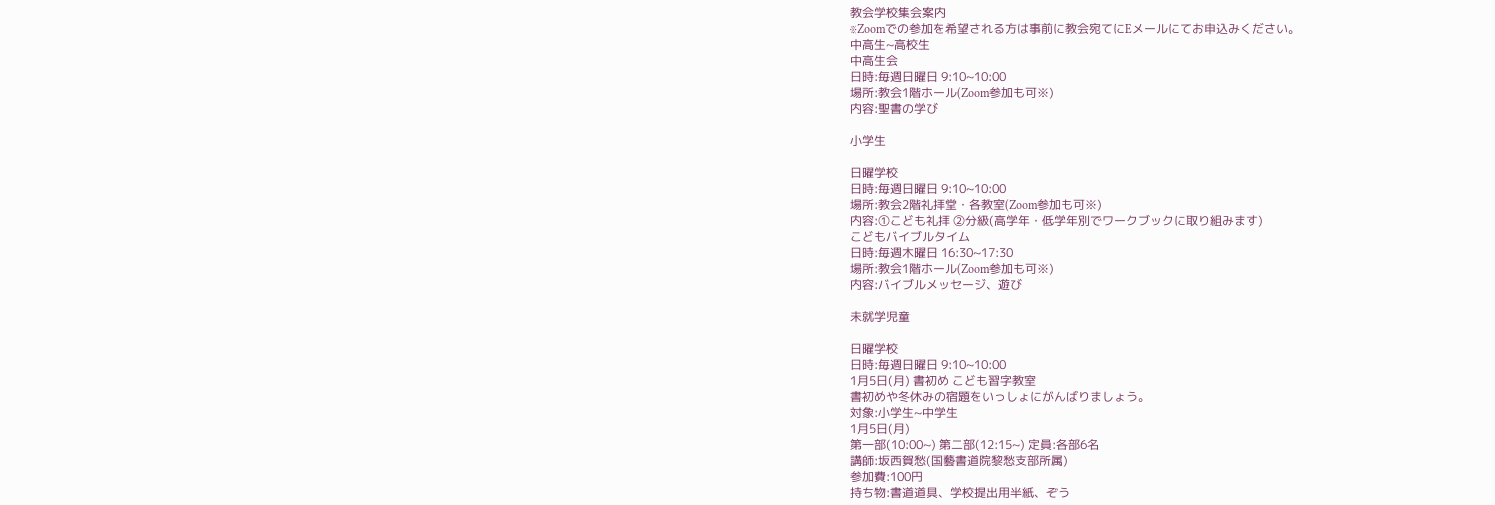教会学校集会案内
※Zoomでの参加を希望される方は事前に教会宛てにEメールにてお申込みください。
中高生~高校生
中高生会
日時:毎週日曜日 9:10~10:00
場所:教会1階ホール(Zoom参加も可※)
内容:聖書の学び

小学生

日曜学校
日時:毎週日曜日 9:10~10:00
場所:教会2階礼拝堂・各教室(Zoom参加も可※)
内容:①こども礼拝 ②分級(高学年・低学年別でワークブックに取り組みます)
こどもバイブルタイム
日時:毎週木曜日 16:30~17:30
場所:教会1階ホール(Zoom参加も可※)
内容:バイブルメッセージ、遊び

未就学児童

日曜学校
日時:毎週日曜日 9:10~10:00
1月5日(月) 書初め こども習字教室
書初めや冬休みの宿題をいっしょにがんばりましょう。
対象:小学生~中学生
1月5日(月)
第一部(10:00~) 第二部(12:15~) 定員:各部6名
講師:坂西賀愁(国藝書道院黎愁支部所属)
参加費:100円
持ち物:書道道具、学校提出用半紙、ぞう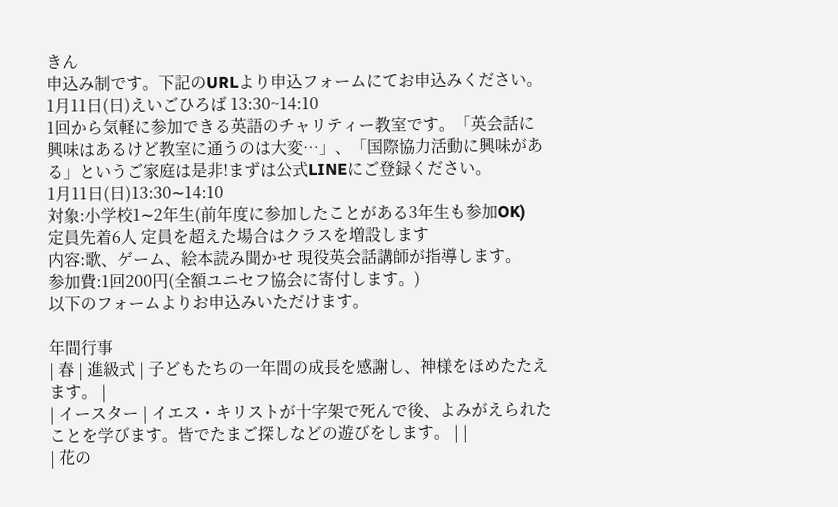きん
申込み制です。下記のURLより申込フォームにてお申込みください。
1月11日(日)えいごひろば 13:30~14:10
1回から気軽に参加できる英語のチャリティー教室です。「英会話に興味はあるけど教室に通うのは⼤変…」、「国際協⼒活動に興味がある」というご家庭は是⾮!まずは公式LINEにご登録ください。
1⽉11⽇(⽇)13:30∼14:10
対象:⼩学校1∼2年⽣(前年度に参加したことがある3年⽣も参加OK)
定員先着6⼈ 定員を超えた場合はクラスを増設します
内容:歌、ゲーム、絵本読み聞かせ 現役英会話講師が指導します。
参加費:1回200円(全額ユニセフ協会に寄付します。)
以下のフォームよりお申込みいただけます。

年間行事
| 春 | 進級式 | 子どもたちの一年間の成長を感謝し、神様をほめたたえます。 |
| イースター | イエス・キリストが十字架で死んで後、よみがえられたことを学びます。皆でたまご探しなどの遊びをします。 | |
| 花の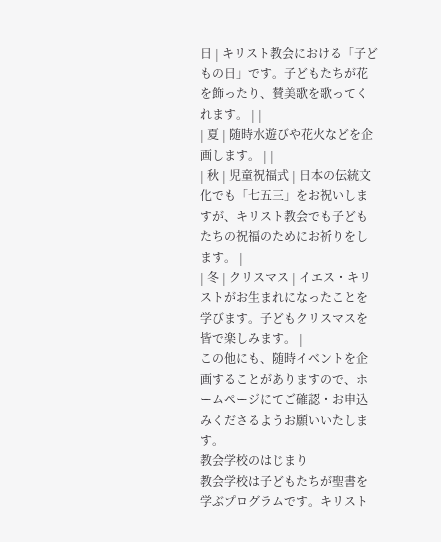日 | キリスト教会における「子どもの日」です。子どもたちが花を飾ったり、賛美歌を歌ってくれます。 | |
| 夏 | 随時水遊びや花火などを企画します。 | |
| 秋 | 児童祝福式 | 日本の伝統文化でも「七五三」をお祝いしますが、キリスト教会でも子どもたちの祝福のためにお祈りをします。 |
| 冬 | クリスマス | イエス・キリストがお生まれになったことを学びます。子どもクリスマスを皆で楽しみます。 |
この他にも、随時イベントを企画することがありますので、ホームページにてご確認・お申込みくださるようお願いいたします。
教会学校のはじまり
教会学校は子どもたちが聖書を学ぶプログラムです。キリスト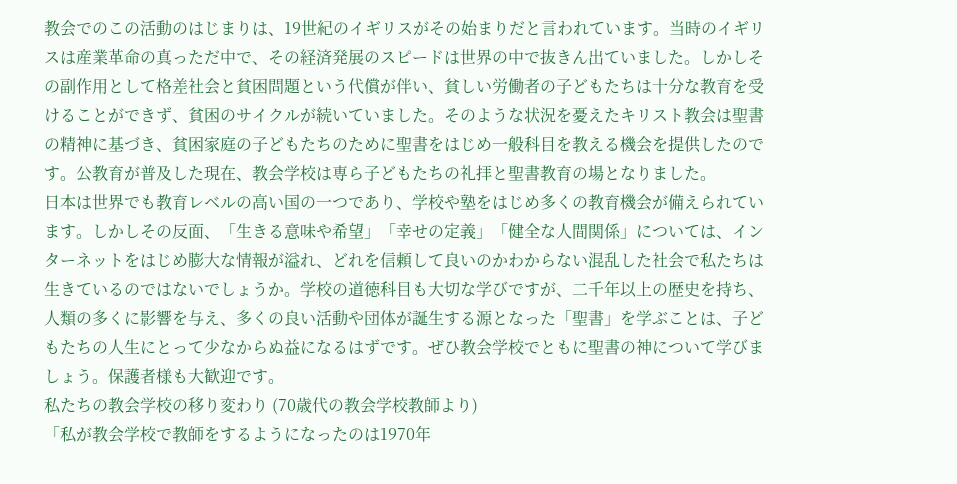教会でのこの活動のはじまりは、19世紀のイギリスがその始まりだと言われています。当時のイギリスは産業革命の真っただ中で、その経済発展のスピードは世界の中で抜きん出ていました。しかしその副作用として格差社会と貧困問題という代償が伴い、貧しい労働者の子どもたちは十分な教育を受けることができず、貧困のサイクルが続いていました。そのような状況を憂えたキリスト教会は聖書の精神に基づき、貧困家庭の子どもたちのために聖書をはじめ一般科目を教える機会を提供したのです。公教育が普及した現在、教会学校は専ら子どもたちの礼拝と聖書教育の場となりました。
日本は世界でも教育レベルの高い国の一つであり、学校や塾をはじめ多くの教育機会が備えられています。しかしその反面、「生きる意味や希望」「幸せの定義」「健全な人間関係」については、インターネットをはじめ膨大な情報が溢れ、どれを信頼して良いのかわからない混乱した社会で私たちは生きているのではないでしょうか。学校の道徳科目も大切な学びですが、二千年以上の歴史を持ち、人類の多くに影響を与え、多くの良い活動や団体が誕生する源となった「聖書」を学ぶことは、子どもたちの人生にとって少なからぬ益になるはずです。ぜひ教会学校でともに聖書の神について学びましょう。保護者様も大歓迎です。
私たちの教会学校の移り変わり (70歳代の教会学校教師より)
「私が教会学校で教師をするようになったのは1970年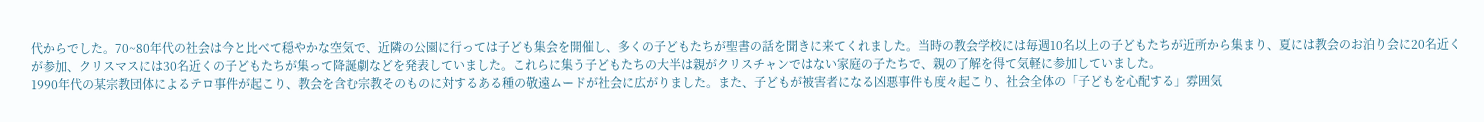代からでした。70~80年代の社会は今と比べて穏やかな空気で、近隣の公園に行っては子ども集会を開催し、多くの子どもたちが聖書の話を聞きに来てくれました。当時の教会学校には毎週10名以上の子どもたちが近所から集まり、夏には教会のお泊り会に20名近くが参加、クリスマスには30名近くの子どもたちが集って降誕劇などを発表していました。これらに集う子どもたちの大半は親がクリスチャンではない家庭の子たちで、親の了解を得て気軽に参加していました。
1990年代の某宗教団体によるテロ事件が起こり、教会を含む宗教そのものに対するある種の敬遠ムードが社会に広がりました。また、子どもが被害者になる凶悪事件も度々起こり、社会全体の「子どもを心配する」雰囲気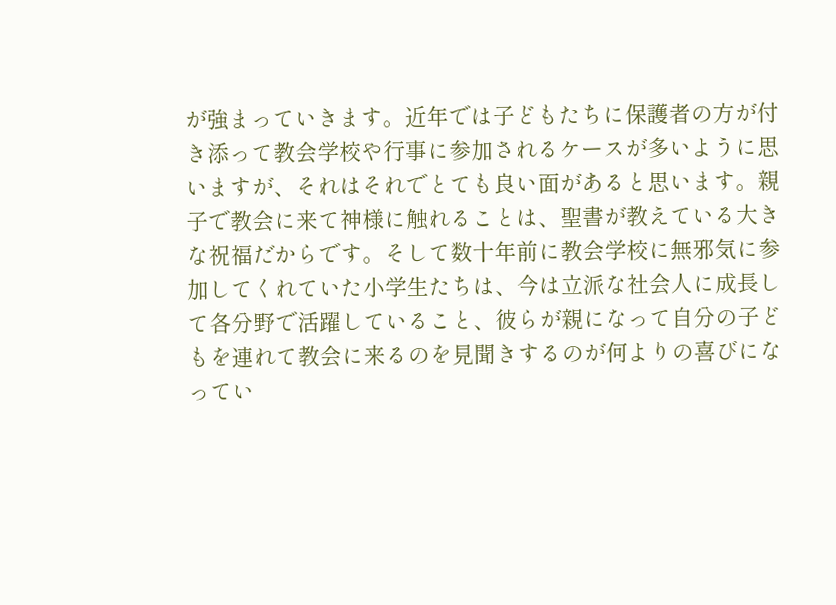が強まっていきます。近年では子どもたちに保護者の方が付き添って教会学校や行事に参加されるケースが多いように思いますが、それはそれでとても良い面があると思います。親子で教会に来て神様に触れることは、聖書が教えている大きな祝福だからです。そして数十年前に教会学校に無邪気に参加してくれていた小学生たちは、今は立派な社会人に成長して各分野で活躍していること、彼らが親になって自分の子どもを連れて教会に来るのを見聞きするのが何よりの喜びになってい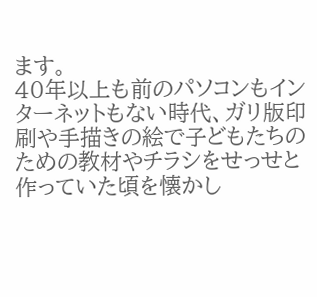ます。
40年以上も前のパソコンもインターネットもない時代、ガリ版印刷や手描きの絵で子どもたちのための教材やチラシをせっせと作っていた頃を懐かし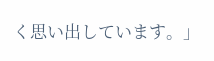く思い出しています。」